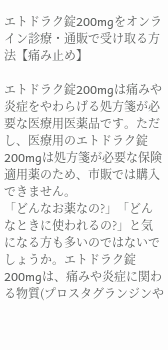エトドラク錠200mgをオンライン診療・通販で受け取る方法【痛み止め】

エトドラク錠200mgは痛みや炎症をやわらげる処方箋が必要な医療用医薬品です。ただし、医療用のエトドラク錠200mgは処方箋が必要な保険適用薬のため、市販では購入できません。
「どんなお薬なの?」「どんなときに使われるの?」と気になる方も多いのではないでしょうか。エトドラク錠200mgは、痛みや炎症に関わる物質(プロスタグランジンや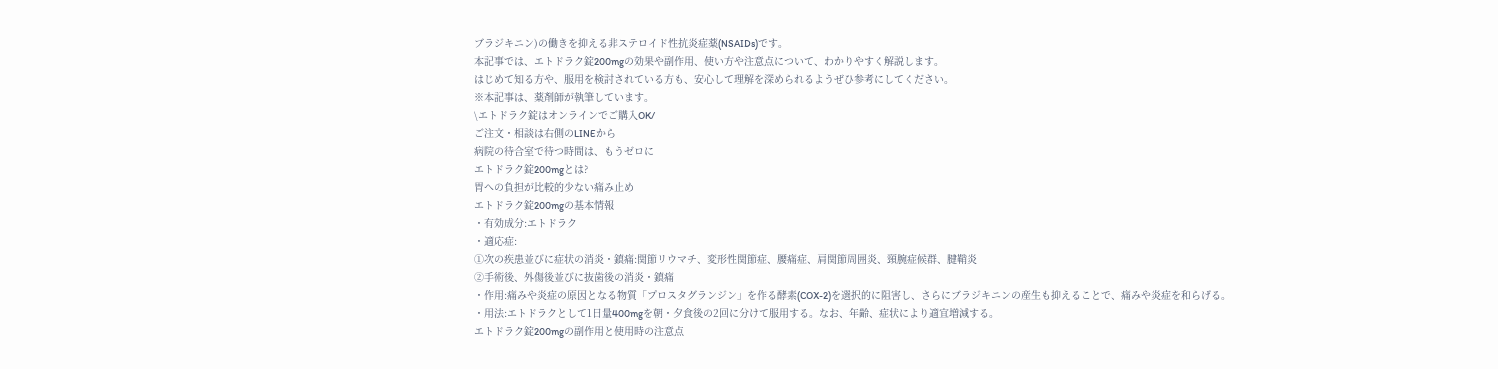ブラジキニン)の働きを抑える非ステロイド性抗炎症薬(NSAIDs)です。
本記事では、エトドラク錠200mgの効果や副作用、使い方や注意点について、わかりやすく解説します。
はじめて知る方や、服用を検討されている方も、安心して理解を深められるようぜひ参考にしてください。
※本記事は、薬剤師が執筆しています。
\エトドラク錠はオンラインでご購入OK/
ご注文・相談は右側のLINEから
病院の待合室で待つ時間は、もうゼロに
エトドラク錠200mgとは?
胃への負担が比較的少ない痛み止め
エトドラク錠200mgの基本情報
・有効成分:エトドラク
・適応症:
①次の疾患並びに症状の消炎・鎮痛:関節リウマチ、変形性関節症、腰痛症、肩関節周囲炎、頸腕症候群、腱鞘炎
②手術後、外傷後並びに抜歯後の消炎・鎮痛
・作用:痛みや炎症の原因となる物質「プロスタグランジン」を作る酵素(COX-2)を選択的に阻害し、さらにブラジキニンの産生も抑えることで、痛みや炎症を和らげる。
・用法:エトドラクとして1日量400mgを朝・夕食後の2回に分けて服用する。なお、年齢、症状により適宜増減する。
エトドラク錠200mgの副作用と使用時の注意点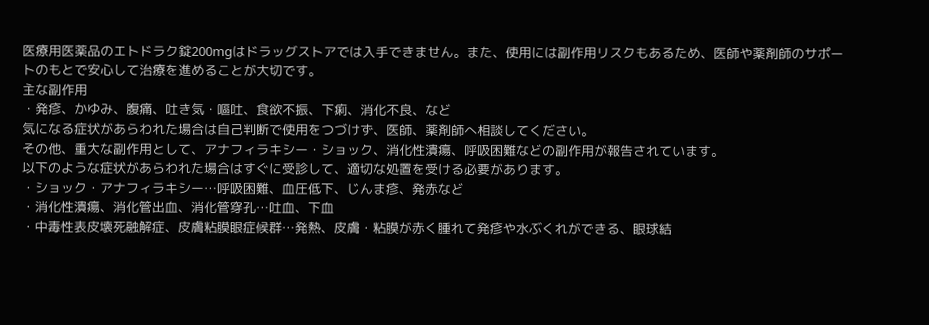医療用医薬品のエトドラク錠200mgはドラッグストアでは入手できません。また、使用には副作用リスクもあるため、医師や薬剤師のサポートのもとで安心して治療を進めることが大切です。
主な副作用
・発疹、かゆみ、腹痛、吐き気・嘔吐、食欲不振、下痢、消化不良、など
気になる症状があらわれた場合は自己判断で使用をつづけず、医師、薬剤師へ相談してください。
その他、重大な副作用として、アナフィラキシー・ショック、消化性潰瘍、呼吸困難などの副作用が報告されています。
以下のような症状があらわれた場合はすぐに受診して、適切な処置を受ける必要があります。
・ショック・アナフィラキシー…呼吸困難、血圧低下、じんま疹、発赤など
・消化性潰瘍、消化管出血、消化管穿孔…吐血、下血
・中毒性表皮壊死融解症、皮膚粘膜眼症候群…発熱、皮膚・粘膜が赤く腫れて発疹や水ぶくれができる、眼球結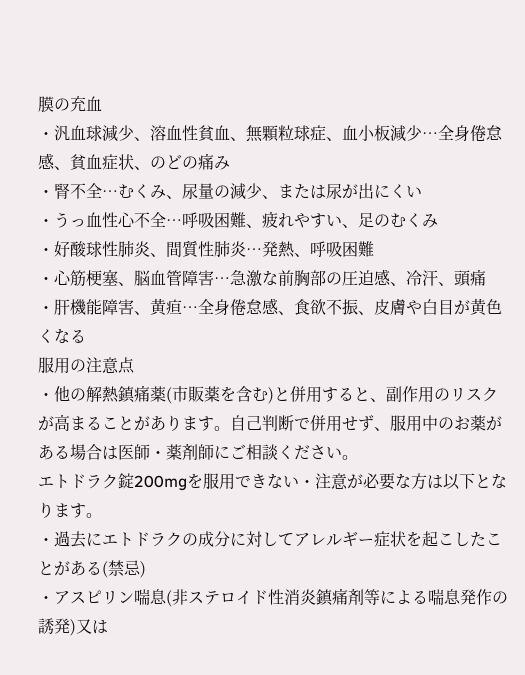膜の充血
・汎血球減少、溶血性貧血、無顆粒球症、血小板減少…全身倦怠感、貧血症状、のどの痛み
・腎不全…むくみ、尿量の減少、または尿が出にくい
・うっ血性心不全…呼吸困難、疲れやすい、足のむくみ
・好酸球性肺炎、間質性肺炎…発熱、呼吸困難
・心筋梗塞、脳血管障害…急激な前胸部の圧迫感、冷汗、頭痛
・肝機能障害、黄疸…全身倦怠感、食欲不振、皮膚や白目が黄色くなる
服用の注意点
・他の解熱鎮痛薬(市販薬を含む)と併用すると、副作用のリスクが高まることがあります。自己判断で併用せず、服用中のお薬がある場合は医師・薬剤師にご相談ください。
エトドラク錠200mgを服用できない・注意が必要な方は以下となります。
・過去にエトドラクの成分に対してアレルギー症状を起こしたことがある(禁忌)
・アスピリン喘息(非ステロイド性消炎鎮痛剤等による喘息発作の誘発)又は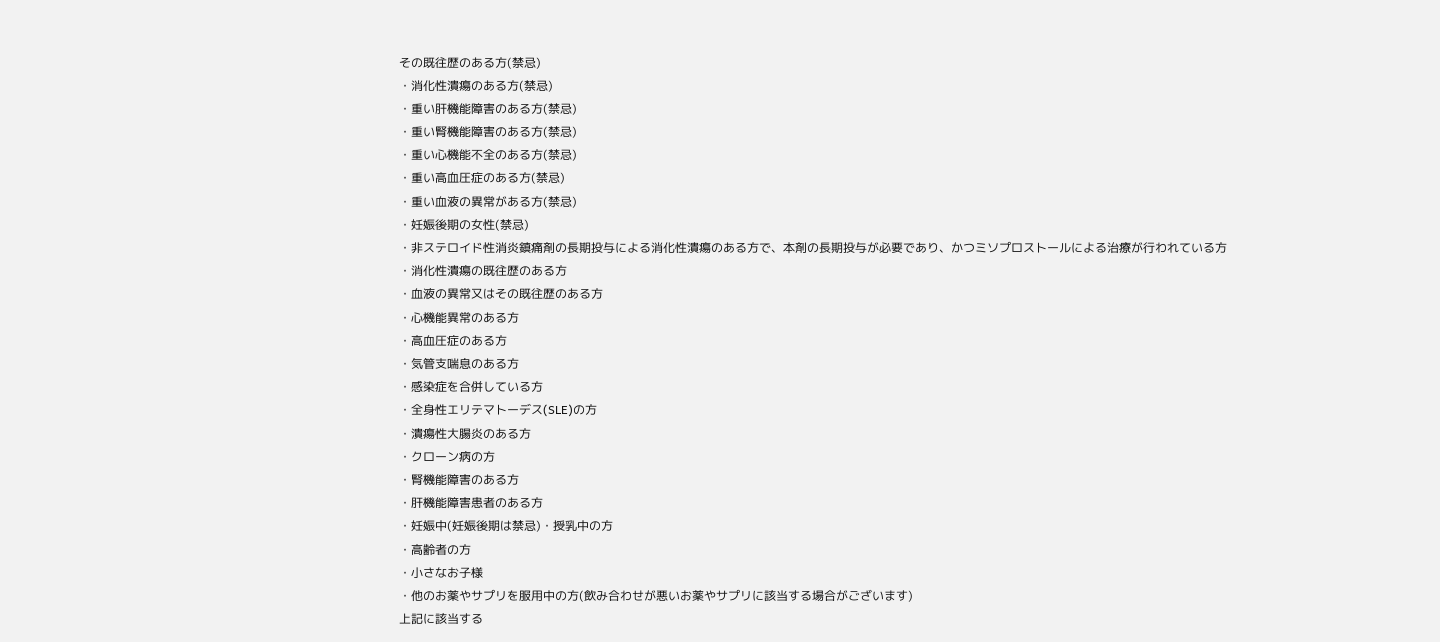その既往歴のある方(禁忌)
・消化性潰瘍のある方(禁忌)
・重い肝機能障害のある方(禁忌)
・重い腎機能障害のある方(禁忌)
・重い心機能不全のある方(禁忌)
・重い高血圧症のある方(禁忌)
・重い血液の異常がある方(禁忌)
・妊娠後期の女性(禁忌)
・非ステロイド性消炎鎮痛剤の長期投与による消化性潰瘍のある方で、本剤の長期投与が必要であり、かつミソプロストールによる治療が行われている方
・消化性潰瘍の既往歴のある方
・血液の異常又はその既往歴のある方
・心機能異常のある方
・高血圧症のある方
・気管支喘息のある方
・感染症を合併している方
・全身性エリテマトーデス(SLE)の方
・潰瘍性大腸炎のある方
・クローン病の方
・腎機能障害のある方
・肝機能障害患者のある方
・妊娠中(妊娠後期は禁忌)・授乳中の方
・高齢者の方
・小さなお子様
・他のお薬やサプリを服用中の方(飲み合わせが悪いお薬やサプリに該当する場合がございます)
上記に該当する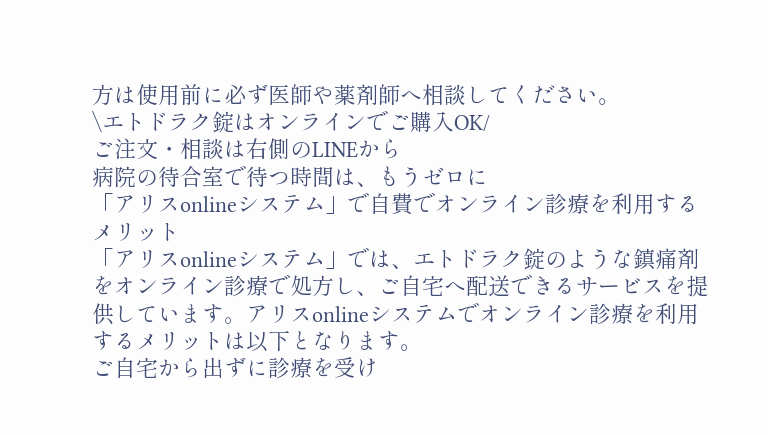方は使用前に必ず医師や薬剤師へ相談してください。
\エトドラク錠はオンラインでご購入OK/
ご注文・相談は右側のLINEから
病院の待合室で待つ時間は、もうゼロに
「アリスonlineシステム」で自費でオンライン診療を利用するメリット
「アリスonlineシステム」では、エトドラク錠のような鎮痛剤をオンライン診療で処方し、ご自宅へ配送できるサービスを提供しています。アリスonlineシステムでオンライン診療を利用するメリットは以下となります。
ご自宅から出ずに診療を受け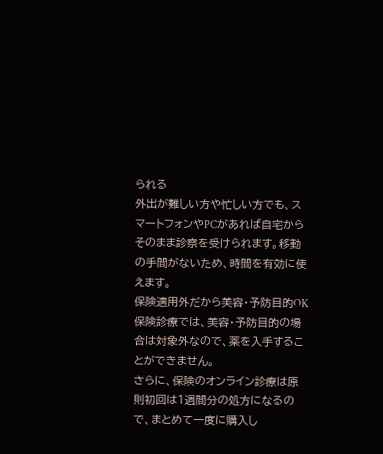られる
外出が難しい方や忙しい方でも、スマートフォンやPCがあれば自宅からそのまま診察を受けられます。移動の手間がないため、時間を有効に使えます。
保険適用外だから美容・予防目的OK
保険診療では、美容・予防目的の場合は対象外なので、薬を入手することができません。
さらに、保険のオンライン診療は原則初回は1週間分の処方になるので、まとめて一度に購入し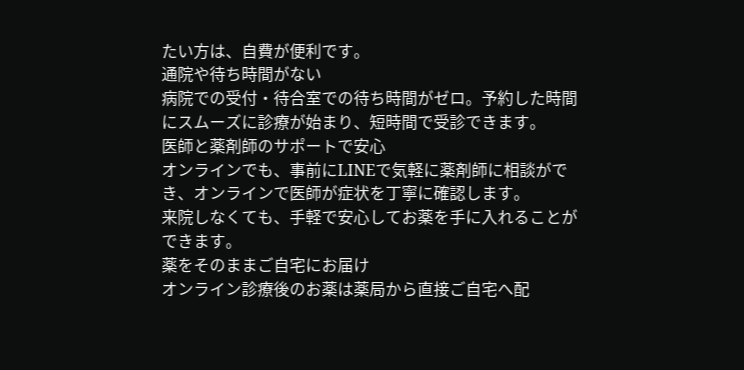たい方は、自費が便利です。
通院や待ち時間がない
病院での受付・待合室での待ち時間がゼロ。予約した時間にスムーズに診療が始まり、短時間で受診できます。
医師と薬剤師のサポートで安心
オンラインでも、事前にLINEで気軽に薬剤師に相談ができ、オンラインで医師が症状を丁寧に確認します。
来院しなくても、手軽で安心してお薬を手に入れることができます。
薬をそのままご自宅にお届け
オンライン診療後のお薬は薬局から直接ご自宅へ配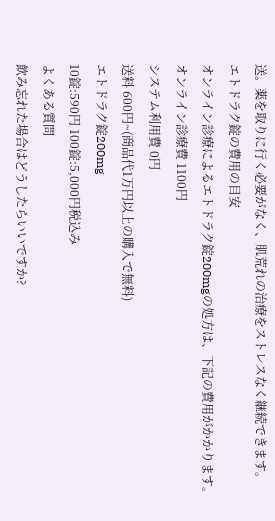送。薬を取りに行く必要がなく、肌荒れの治療をストレスなく継続できます。
エトドラク錠の費用の目安
オンライン診療によるエトドラク錠200mgの処方は、下記の費用がかかります。
オンライン診療費 1100円
システム利用費 0円
送料 600円~(商品代1万円以上の購入で無料)
エトドラク錠200mg
10錠:590円 100錠:5,000円税込み
よくある質問
飲み忘れた場合はどうしたらいいですか?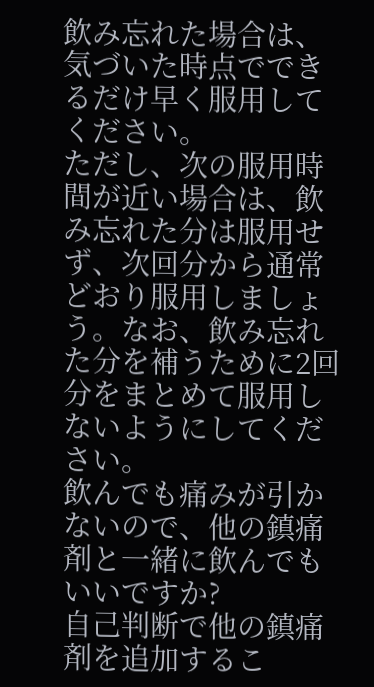飲み忘れた場合は、気づいた時点でできるだけ早く服用してください。
ただし、次の服用時間が近い場合は、飲み忘れた分は服用せず、次回分から通常どおり服用しましょう。なお、飲み忘れた分を補うために2回分をまとめて服用しないようにしてください。
飲んでも痛みが引かないので、他の鎮痛剤と一緒に飲んでもいいですか?
自己判断で他の鎮痛剤を追加するこ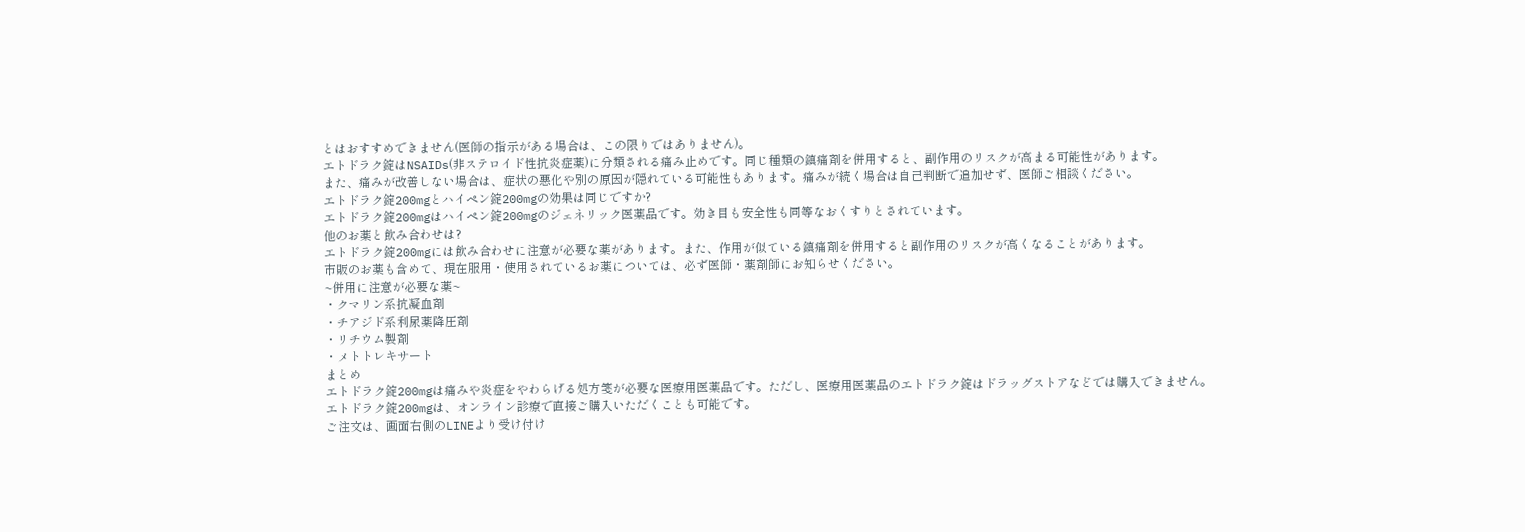とはおすすめできません(医師の指示がある場合は、この限りではありません)。
エトドラク錠はNSAIDs(非ステロイド性抗炎症薬)に分類される痛み止めです。同じ種類の鎮痛剤を併用すると、副作用のリスクが高まる可能性があります。
また、痛みが改善しない場合は、症状の悪化や別の原因が隠れている可能性もあります。痛みが続く場合は自己判断で追加せず、医師ご相談ください。
エトドラク錠200mgとハイペン錠200mgの効果は同じですか?
エトドラク錠200mgはハイペン錠200mgのジェネリック医薬品です。効き目も安全性も同等なおくすりとされています。
他のお薬と飲み合わせは?
エトドラク錠200mgには飲み合わせに注意が必要な薬があります。また、作用が似ている鎮痛剤を併用すると副作用のリスクが高くなることがあります。
市販のお薬も含めて、現在服用・使用されているお薬については、必ず医師・薬剤師にお知らせください。
~併用に注意が必要な薬~
・クマリン系抗凝血剤
・チアジド系利尿薬降圧剤
・リチウム製剤
・メトトレキサート
まとめ
エトドラク錠200mgは痛みや炎症をやわらげる処方箋が必要な医療用医薬品です。ただし、医療用医薬品のエトドラク錠はドラッグストアなどでは購入できません。
エトドラク錠200mgは、オンライン診療で直接ご購入いただくことも可能です。
ご注文は、画面右側のLINEより受け付け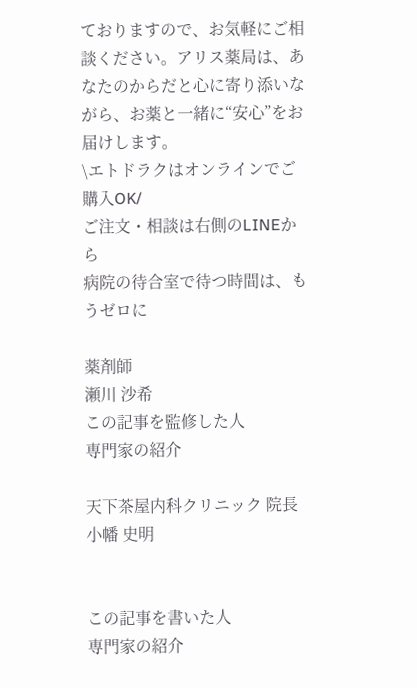ておりますので、お気軽にご相談ください。アリス薬局は、あなたのからだと心に寄り添いながら、お薬と一緒に“安心”をお届けします。
\エトドラクはオンラインでご購入OK/
ご注文・相談は右側のLINEから
病院の待合室で待つ時間は、もうゼロに

薬剤師
瀬川 沙希
この記事を監修した人
専門家の紹介

天下茶屋内科クリニック 院長
小幡 史明


この記事を書いた人
専門家の紹介